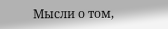Мысли о том,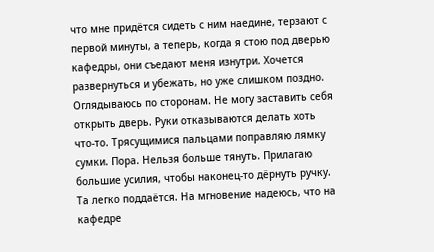что мне придётся сидеть с ним наедине, терзают с первой минуты, а теперь, когда я стою под дверью кафедры, они съедают меня изнутри. Хочется развернуться и убежать, но уже слишком поздно. Оглядываюсь по сторонам. Не могу заставить себя открыть дверь. Руки отказываются делать хоть что-то. Трясущимися пальцами поправляю лямку сумки. Пора. Нельзя больше тянуть. Прилагаю большие усилия, чтобы наконец-то дёрнуть ручку. Та легко поддаётся. На мгновение надеюсь, что на кафедре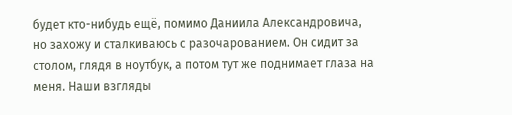будет кто-нибудь ещё, помимо Даниила Александровича, но захожу и сталкиваюсь с разочарованием. Он сидит за столом, глядя в ноутбук, а потом тут же поднимает глаза на меня. Наши взгляды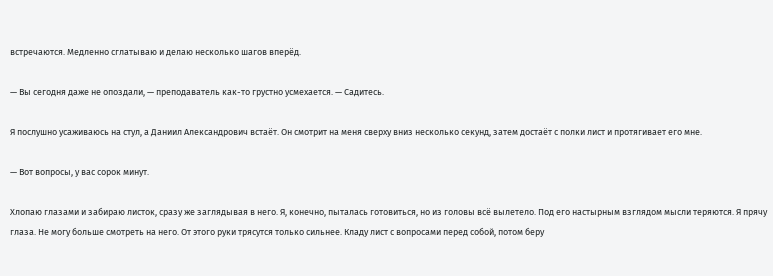встречаются. Медленно сглатываю и делаю несколько шагов вперёд.

— Вы сегодня даже не опоздали, — преподаватель как-то грустно усмехается. — Садитесь.

Я послушно усаживаюсь на стул, а Даниил Александрович встаёт. Он смотрит на меня сверху вниз несколько секунд, затем достаёт с полки лист и протягивает его мне.

— Вот вопросы, у вас сорок минут.

Хлопаю глазами и забираю листок, сразу же заглядывая в него. Я, конечно, пыталась готовиться, но из головы всё вылетело. Под его настырным взглядом мысли теряются. Я прячу глаза. Не могу больше смотреть на него. От этого руки трясутся только сильнее. Кладу лист с вопросами перед собой, потом беру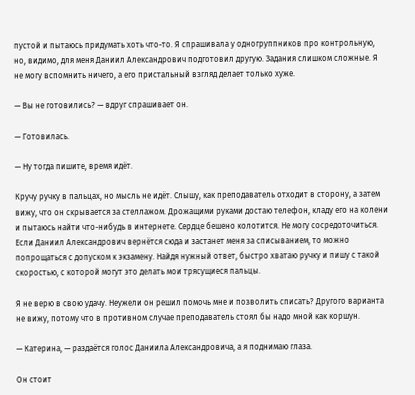пустой и пытаюсь придумать хоть что-то. Я спрашивала у одногруппников про контрольную, но, видимо, для меня Даниил Александрович подготовил другую. Задания слишком сложные. Я не могу вспомнить ничего, а его пристальный взгляд делает только хуже.

— Вы не готовились? — вдруг спрашивает он.

— Готовилась.

— Ну тогда пишите, время идёт.

Кручу ручку в пальцах, но мысль не идёт. Слышу, как преподаватель отходит в сторону, а затем вижу, что он скрывается за стеллажом. Дрожащими руками достаю телефон, кладу его на колени и пытаюсь найти что-нибудь в интернете. Сердце бешено колотится. Не могу сосредоточиться. Если Даниил Александрович вернётся сюда и застанет меня за списыванием, то можно попрощаться с допуском к экзамену. Найдя нужный ответ, быстро хватаю ручку и пишу с такой скоростью, с которой могут это делать мои трясущиеся пальцы.

Я не верю в свою удачу. Неужели он решил помочь мне и позволить списать? Другого варианта не вижу, потому что в противном случае преподаватель стоял бы надо мной как коршун.

— Катерина, — раздаётся голос Даниила Александровича, а я поднимаю глаза.

Он стоит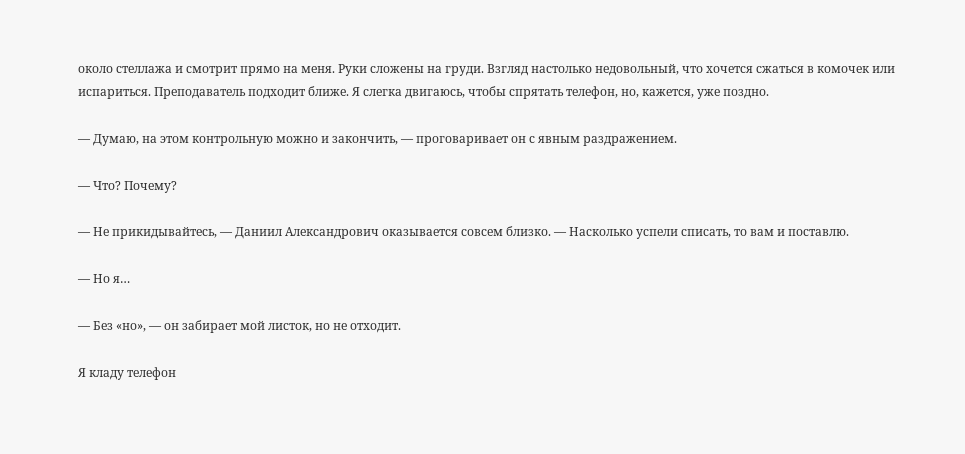около стеллажа и смотрит прямо на меня. Руки сложены на груди. Взгляд настолько недовольный, что хочется сжаться в комочек или испариться. Преподаватель подходит ближе. Я слегка двигаюсь, чтобы спрятать телефон, но, кажется, уже поздно.

— Думаю, на этом контрольную можно и закончить, — проговаривает он с явным раздражением.

— Что? Почему?

— Не прикидывайтесь, — Даниил Александрович оказывается совсем близко. — Насколько успели списать, то вам и поставлю.

— Но я…

— Без «но», — он забирает мой листок, но не отходит.

Я кладу телефон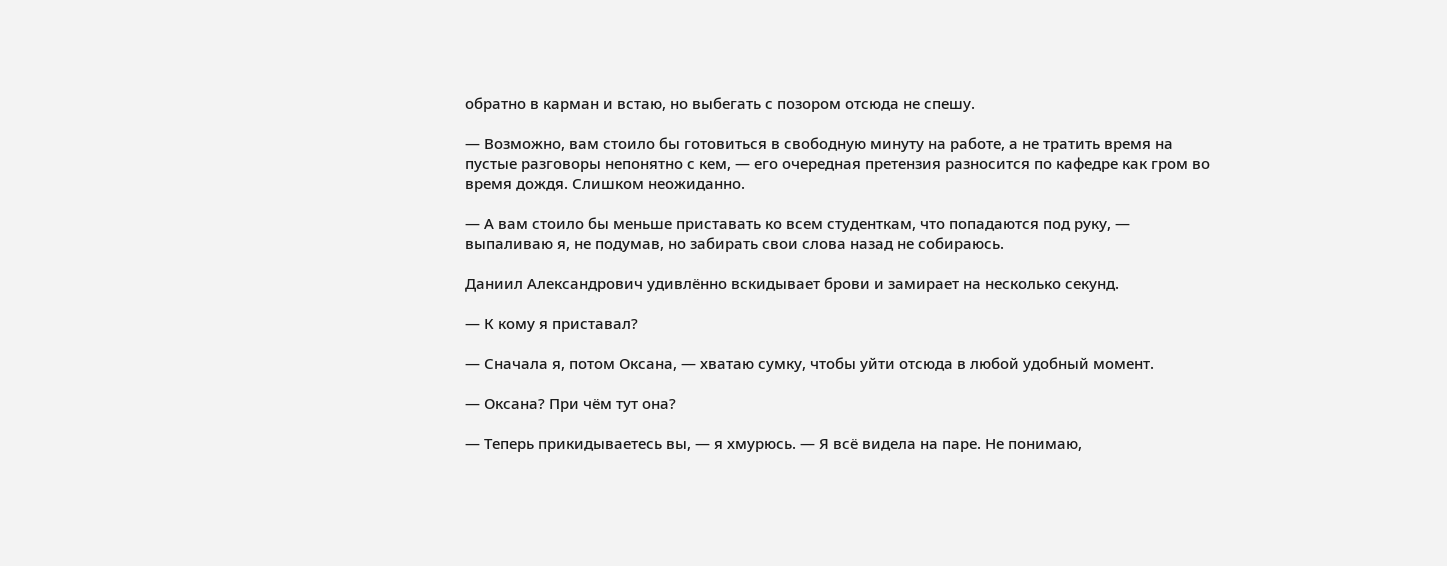обратно в карман и встаю, но выбегать с позором отсюда не спешу.

— Возможно, вам стоило бы готовиться в свободную минуту на работе, а не тратить время на пустые разговоры непонятно с кем, — его очередная претензия разносится по кафедре как гром во время дождя. Слишком неожиданно.

— А вам стоило бы меньше приставать ко всем студенткам, что попадаются под руку, — выпаливаю я, не подумав, но забирать свои слова назад не собираюсь.

Даниил Александрович удивлённо вскидывает брови и замирает на несколько секунд.

— К кому я приставал?

— Сначала я, потом Оксана, — хватаю сумку, чтобы уйти отсюда в любой удобный момент.

— Оксана? При чём тут она?

— Теперь прикидываетесь вы, — я хмурюсь. — Я всё видела на паре. Не понимаю,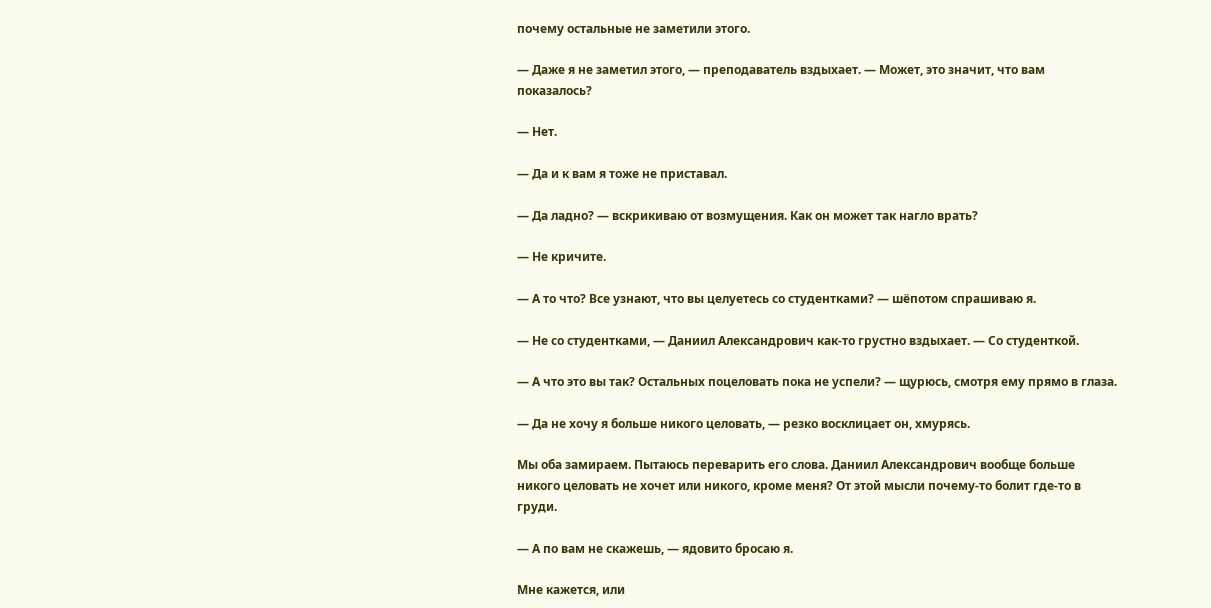почему остальные не заметили этого.

— Даже я не заметил этого, — преподаватель вздыхает. — Может, это значит, что вам показалось?

— Нет.

— Да и к вам я тоже не приставал.

— Да ладно? — вскрикиваю от возмущения. Как он может так нагло врать?

— Не кричите.

— А то что? Все узнают, что вы целуетесь со студентками? — шёпотом спрашиваю я.

— Не со студентками, — Даниил Александрович как-то грустно вздыхает. — Со студенткой.

— А что это вы так? Остальных поцеловать пока не успели? — щурюсь, смотря ему прямо в глаза.

— Да не хочу я больше никого целовать, — резко восклицает он, хмурясь.

Мы оба замираем. Пытаюсь переварить его слова. Даниил Александрович вообще больше никого целовать не хочет или никого, кроме меня? От этой мысли почему-то болит где-то в груди.

— А по вам не скажешь, — ядовито бросаю я.

Мне кажется, или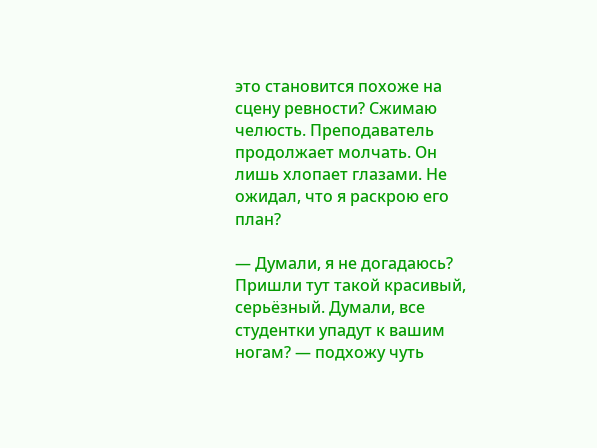это становится похоже на сцену ревности? Сжимаю челюсть. Преподаватель продолжает молчать. Он лишь хлопает глазами. Не ожидал, что я раскрою его план?

— Думали, я не догадаюсь? Пришли тут такой красивый, серьёзный. Думали, все студентки упадут к вашим ногам? — подхожу чуть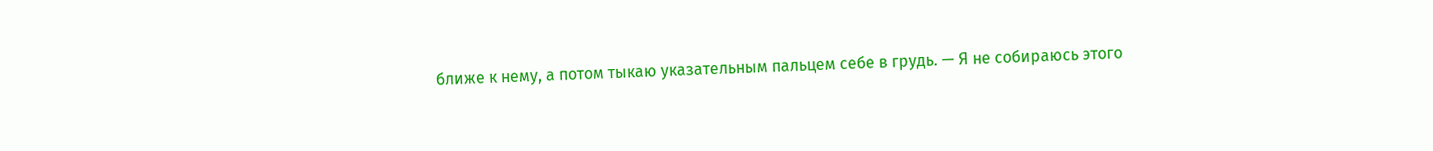ближе к нему, а потом тыкаю указательным пальцем себе в грудь. — Я не собираюсь этого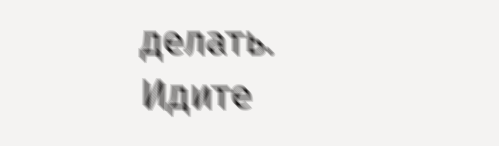делать. Идите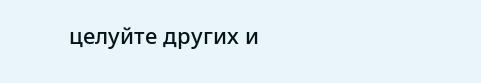целуйте других и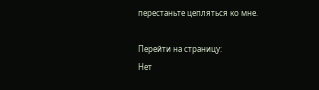перестаньте цепляться ко мне.

Перейти на страницу:
Нет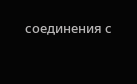соединения с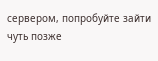сервером, попробуйте зайти чуть позже